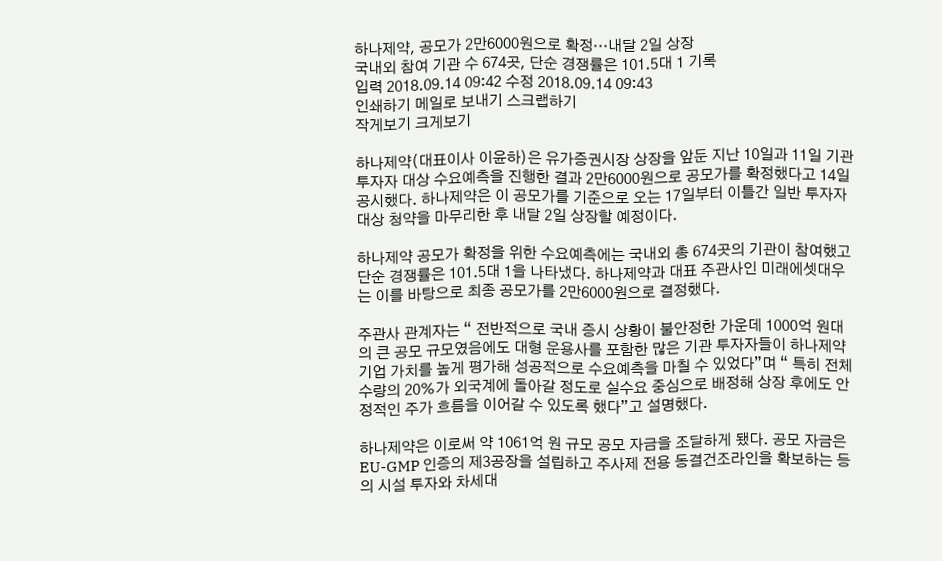하나제약, 공모가 2만6000원으로 확정…내달 2일 상장
국내외 참여 기관 수 674곳, 단순 경쟁률은 101.5대 1 기록
입력 2018.09.14 09:42 수정 2018.09.14 09:43
인쇄하기 메일로 보내기 스크랩하기
작게보기 크게보기

하나제약(대표이사 이윤하)은 유가증권시장 상장을 앞둔 지난 10일과 11일 기관 투자자 대상 수요예측을 진행한 결과 2만6000원으로 공모가를 확정했다고 14일 공시했다. 하나제약은 이 공모가를 기준으로 오는 17일부터 이틀간 일반 투자자 대상 청약을 마무리한 후 내달 2일 상장할 예정이다.

하나제약 공모가 확정을 위한 수요예측에는 국내외 총 674곳의 기관이 참여했고 단순 경쟁률은 101.5대 1을 나타냈다. 하나제약과 대표 주관사인 미래에셋대우는 이를 바탕으로 최종 공모가를 2만6000원으로 결정했다.

주관사 관계자는 “ 전반적으로 국내 증시 상황이 불안정한 가운데 1000억 원대의 큰 공모 규모였음에도 대형 운용사를 포함한 많은 기관 투자자들이 하나제약 기업 가치를 높게 평가해 성공적으로 수요예측을 마칠 수 있었다”며 “ 특히 전체 수량의 20%가 외국계에 돌아갈 정도로 실수요 중심으로 배정해 상장 후에도 안정적인 주가 흐름을 이어갈 수 있도록 했다”고 설명했다.

하나제약은 이로써 약 1061억 원 규모 공모 자금을 조달하게 됐다. 공모 자금은 EU-GMP 인증의 제3공장을 설립하고 주사제 전용 동결건조라인을 확보하는 등의 시설 투자와 차세대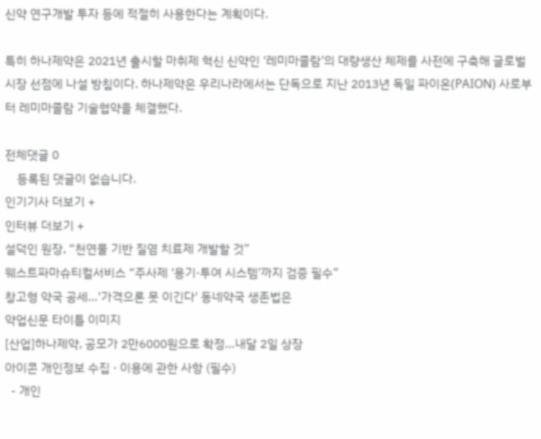신약 연구개발 투자 등에 적절히 사용한다는 계획이다.

특히 하나제약은 2021년 출시할 마취제 혁신 신약인 ‘레미마졸람’의 대량생산 체제를 사전에 구축해 글로벌 시장 선점에 나설 방침이다. 하나제약은 우리나라에서는 단독으로 지난 2013년 독일 파이온(PAION) 사로부터 레미마졸람 기술협약을 체결했다.

전체댓글 0
    등록된 댓글이 없습니다.
인기기사 더보기 +
인터뷰 더보기 +
설덕인 원장, “천연물 기반 질염 치료제 개발할 것”
웨스트파마슈티컬서비스 “주사제 ‘용기·투여 시스템’까지 검증 필수”
창고형 약국 공세…'가격으론 못 이긴다' 동네약국 생존법은
약업신문 타이틀 이미지
[산업]하나제약, 공모가 2만6000원으로 확정…내달 2일 상장
아이콘 개인정보 수집 · 이용에 관한 사항 (필수)
  - 개인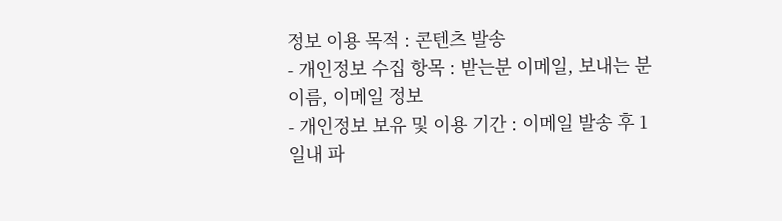정보 이용 목적 : 콘텐츠 발송
- 개인정보 수집 항목 : 받는분 이메일, 보내는 분 이름, 이메일 정보
- 개인정보 보유 및 이용 기간 : 이메일 발송 후 1일내 파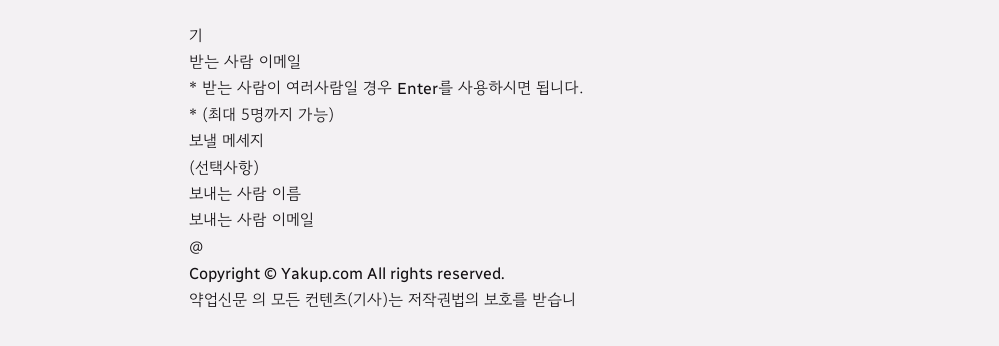기
받는 사람 이메일
* 받는 사람이 여러사람일 경우 Enter를 사용하시면 됩니다.
* (최대 5명까지 가능)
보낼 메세지
(선택사항)
보내는 사람 이름
보내는 사람 이메일
@
Copyright © Yakup.com All rights reserved.
약업신문 의 모든 컨텐츠(기사)는 저작권법의 보호를 받습니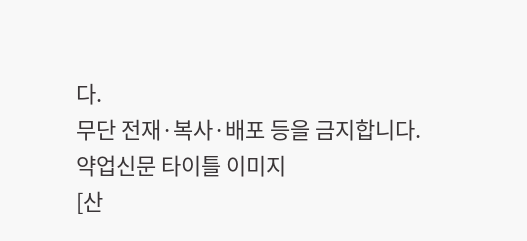다.
무단 전재·복사·배포 등을 금지합니다.
약업신문 타이틀 이미지
[산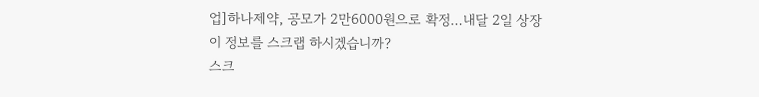업]하나제약, 공모가 2만6000원으로 확정…내달 2일 상장
이 정보를 스크랩 하시겠습니까?
스크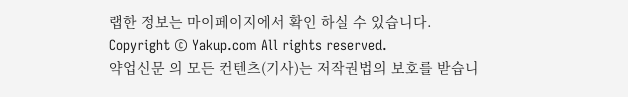랩한 정보는 마이페이지에서 확인 하실 수 있습니다.
Copyright © Yakup.com All rights reserved.
약업신문 의 모든 컨텐츠(기사)는 저작권법의 보호를 받습니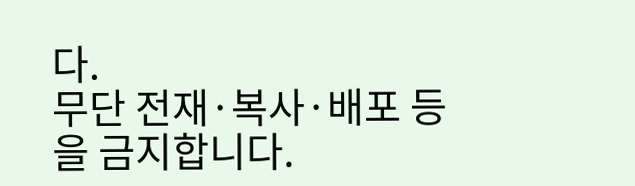다.
무단 전재·복사·배포 등을 금지합니다.